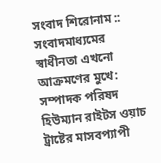সংবাদ শিরোনাম ::
সংবাদমাধ্যমের স্বাধীনতা এখনো আক্রমণের মুখে: সম্পাদক পরিষদ হিউম্যান রাইটস ওয়াচ ট্রাষ্টের মাসবপ্যাপী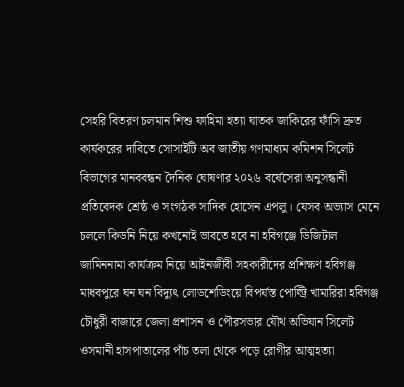সেহরি বিতরণ চলমান শিশু ফাহিমা হত্যা ঘাতক জাকিরের ফাঁসি দ্রুত কার্যকরের দাবিতে সোসাইটি অব জাতীয় গণমাধ্যম কমিশন সিলেট বিভাগের মানববন্ধন দৈনিক ঘোষণার ২০২৬ বর্ষেসেরা অনুসন্ধানী প্রতিবেদক শ্রেষ্ঠ ও সংগঠক সাদিক হোসেন এপলু। যেসব অভ্যাস মেনে চললে কিডনি নিয়ে কখনোই ভাবতে হবে না হবিগঞ্জে ডিজিটাল জামিননামা কার্যক্রম নিয়ে আইনজীবী সহকারীদের প্রশিক্ষণ হবিগঞ্জ মাধবপুরে ঘন ঘন বিদ্যুৎ লোডশেডিংয়ে বিপর্যস্ত পোল্ট্রি খামারিরা হবিগঞ্জ চৌধুরী বাজারে জেলা প্রশাসন ও পৌরসভার যৌথ অভিযান সিলেট ওসমানী হাসপাতালের পাঁচ তলা থেকে পড়ে রোগীর আত্মহত্যা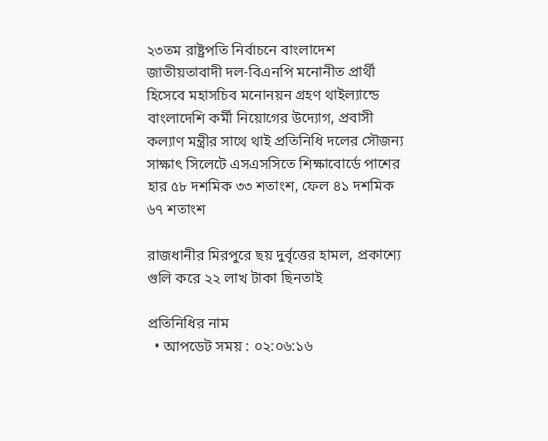২৩তম রাষ্ট্রপতি নির্বাচনে বাংলাদেশ জাতীয়তাবাদী দল-বিএনপি মনোনীত প্রার্থী হিসেবে মহাসচিব মনোনয়ন গ্রহণ থাইল্যান্ডে বাংলাদেশি কর্মী নিয়োগের উদ্যোগ, প্রবাসী কল্যাণ মন্ত্রীর সাথে থাই প্রতিনিধি দলের সৌজন্য সাক্ষাৎ সিলেটে এসএসসিতে শিক্ষাবোর্ডে পাশের হার ৫৮ দশমিক ৩৩ শতাংশ, ফেল ৪১ দশমিক ৬৭ শতাংশ

রাজধানীর মিরপুরে ছয় দুর্বৃত্তের হামল, প্রকাশ্যে গুলি করে ২২ লাখ টাকা ছিনতাই

প্রতিনিধির নাম
  • আপডেট সময় : ০২:০৬:১৬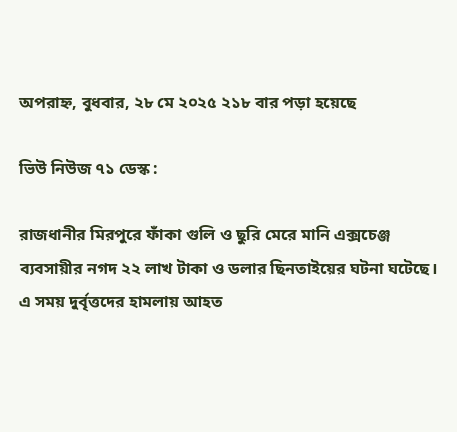অপরাহ্ন, বুধবার, ২৮ মে ২০২৫ ২১৮ বার পড়া হয়েছে

ভিউ নিউজ ৭১ ডেস্ক :

রাজধানীর মিরপুরে ফাঁকা গুলি ও ছুরি মেরে মানি এক্সচেঞ্জ ব্যবসায়ীর নগদ ২২ লাখ টাকা ও ডলার ছিনতাইয়ের ঘটনা ঘটেছে। এ সময় দুর্বৃত্তদের হামলায় আহত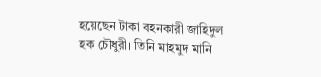হয়েছেন টাকা বহনকারী জাহিদুল হক চৌধুরী। তিনি মাহমুদ মানি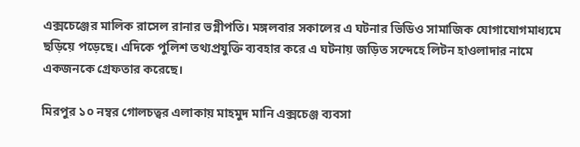এক্সচেঞ্জের মালিক রাসেল রানার ভগ্নীপতি। মঙ্গলবার সকালের এ ঘটনার ভিডিও সামাজিক যোগাযোগমাধ্যমে ছড়িয়ে পড়েছে। এদিকে পুলিশ তথ্যপ্রযুক্তি ব্যবহার করে এ ঘটনায় জড়িত সন্দেহে লিটন হাওলাদার নামে একজনকে গ্রেফতার করেছে।

মিরপুর ১০ নম্বর গোলচত্বর এলাকায় মাহমুদ মানি এক্সচেঞ্জ ব্যবসা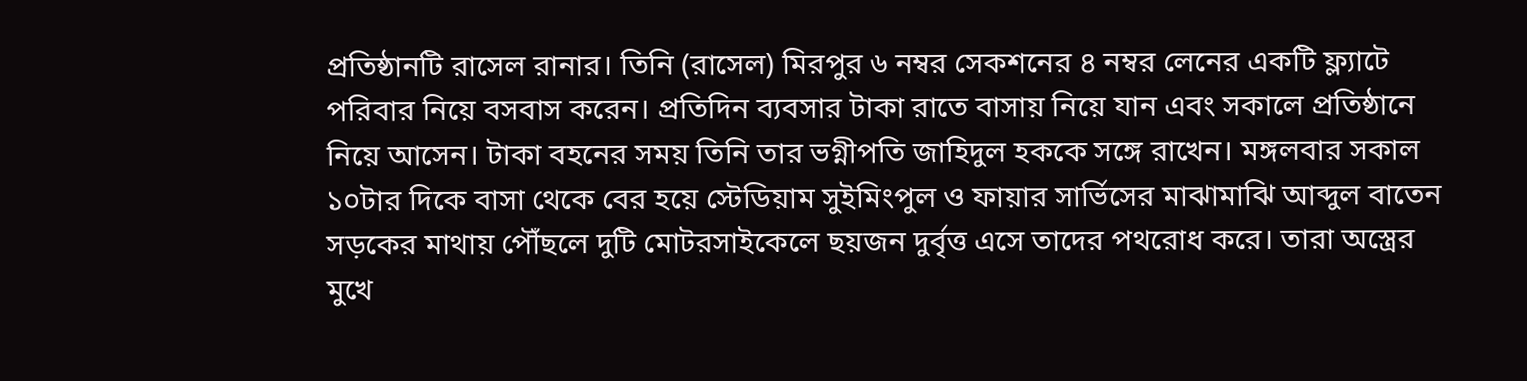প্রতিষ্ঠানটি রাসেল রানার। তিনি (রাসেল) মিরপুর ৬ নম্বর সেকশনের ৪ নম্বর লেনের একটি ফ্ল্যাটে পরিবার নিয়ে বসবাস করেন। প্রতিদিন ব্যবসার টাকা রাতে বাসায় নিয়ে যান এবং সকালে প্রতিষ্ঠানে নিয়ে আসেন। টাকা বহনের সময় তিনি তার ভগ্নীপতি জাহিদুল হককে সঙ্গে রাখেন। মঙ্গলবার সকাল ১০টার দিকে বাসা থেকে বের হয়ে স্টেডিয়াম সুইমিংপুল ও ফায়ার সার্ভিসের মাঝামাঝি আব্দুল বাতেন সড়কের মাথায় পৌঁছলে দুটি মোটরসাইকেলে ছয়জন দুর্বৃত্ত এসে তাদের পথরোধ করে। তারা অস্ত্রের মুখে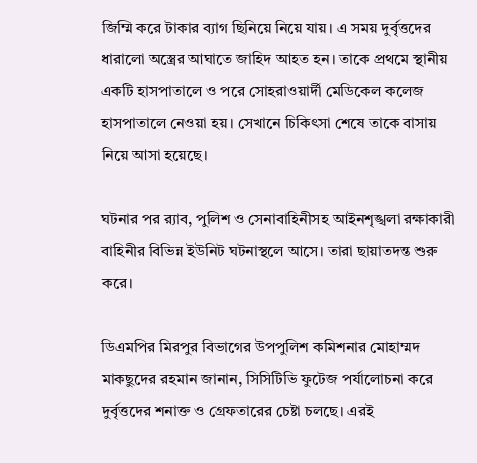জিম্মি করে টাকার ব্যাগ ছিনিয়ে নিয়ে যায়। এ সময় দুর্বৃত্তদের ধারালো অস্ত্রের আঘাতে জাহিদ আহত হন। তাকে প্রথমে স্থানীয় একটি হাসপাতালে ও পরে সোহরাওয়ার্দী মেডিকেল কলেজ হাসপাতালে নেওয়া হয়। সেখানে চিকিৎসা শেষে তাকে বাসায় নিয়ে আসা হয়েছে।

ঘটনার পর র‌্যাব, পুলিশ ও সেনাবাহিনীসহ আইনশৃঙ্খলা রক্ষাকারী বাহিনীর বিভিন্ন ইউনিট ঘটনাস্থলে আসে। তারা ছায়াতদন্ত শুরু করে।

ডিএমপির মিরপুর বিভাগের উপপুলিশ কমিশনার মোহাম্মদ মাকছুদের রহমান জানান, সিসিটিভি ফুটেজ পর্যালোচনা করে দুর্বৃত্তদের শনাক্ত ও গ্রেফতারের চেষ্টা চলছে। এরই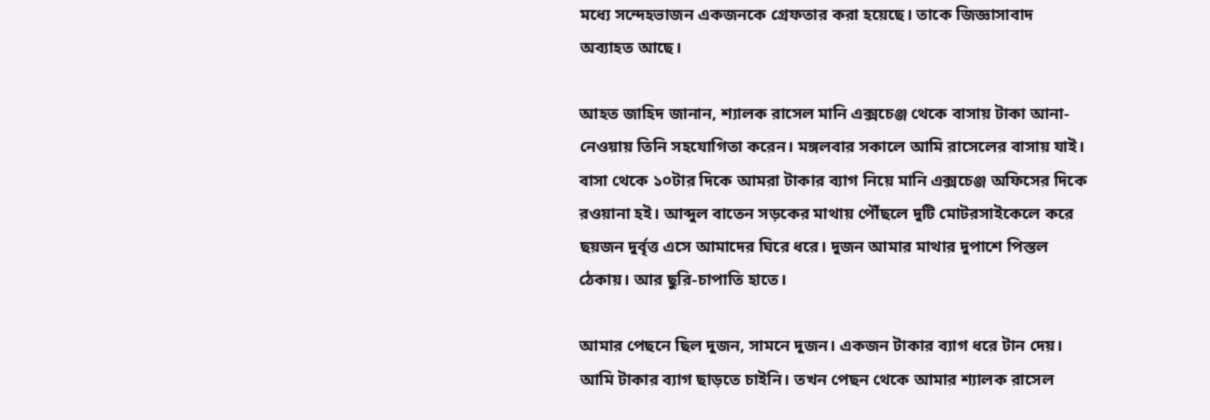মধ্যে সন্দেহভাজন একজনকে গ্রেফতার করা হয়েছে। তাকে জিজ্ঞাসাবাদ অব্যাহত আছে।

আহত জাহিদ জানান, শ্যালক রাসেল মানি এক্সচেঞ্জ থেকে বাসায় টাকা আনা-নেওয়ায় তিনি সহযোগিতা করেন। মঙ্গলবার সকালে আমি রাসেলের বাসায় যাই। বাসা থেকে ১০টার দিকে আমরা টাকার ব্যাগ নিয়ে মানি এক্সচেঞ্জ অফিসের দিকে রওয়ানা হই। আব্দুল বাতেন সড়কের মাথায় পৌঁছলে দুটি মোটরসাইকেলে করে ছয়জন দুর্বৃত্ত এসে আমাদের ঘিরে ধরে। দুজন আমার মাথার দুপাশে পিস্তল ঠেকায়। আর ছুরি-চাপাতি হাতে।

আমার পেছনে ছিল দুজন, সামনে দুজন। একজন টাকার ব্যাগ ধরে টান দেয়। আমি টাকার ব্যাগ ছাড়তে চাইনি। তখন পেছন থেকে আমার শ্যালক রাসেল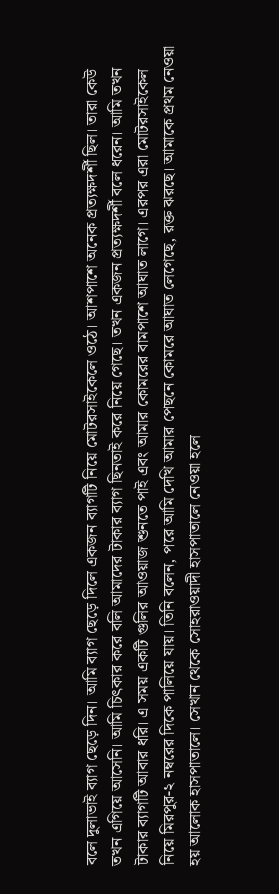বলে দুলাভাই ব্যাগ ছেড়ে দিন। আমি ব্যাগ ছেড়ে দিলে একজন ব্যাগটি নিয়ে মোটরসাইকেলে ওঠে। আশপাশে অনেক প্রত্যক্ষদর্শী ছিল। তারা কেউ তখন এগিয়ে আসেনি। আমি চিৎকার করে বলি আমাদের টাকার ব্যাগ ছিনতাই করে নিয়ে গেছে। তখন একজন প্রত্যক্ষদর্শী বলে ধরেন। আমি তখন টাকার ব্যাগটি আবার ধরি। এ সময় একটি গুলির আওয়াজ শুনতে পাই এবং আমার কোমরের বামপাশে আঘাত লাগে। এরপর এরা মোটরসাইকেল নিয়ে মিরপুর-২ নম্বরের দিকে পালিয়ে যায়। তিনি বলেন, পরে আমি দেখি আমার পেছনে কোমরে আঘাত লেগেছে, রক্ত ঝরছে। আমাকে প্রথম নেওয়া হয় আলোক হাসপাতালে। সেখান থেকে সোহরাওয়াদী হাসপাতালে নেওয়া হলে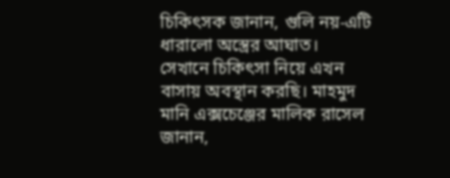চিকিৎসক জানান, গুলি নয়-এটি ধারালো অস্ত্রের আঘাত। সেখানে চিকিৎসা নিয়ে এখন বাসায় অবস্থান করছি। মাহমুদ মানি এক্সচেঞ্জের মালিক রাসেল জানান,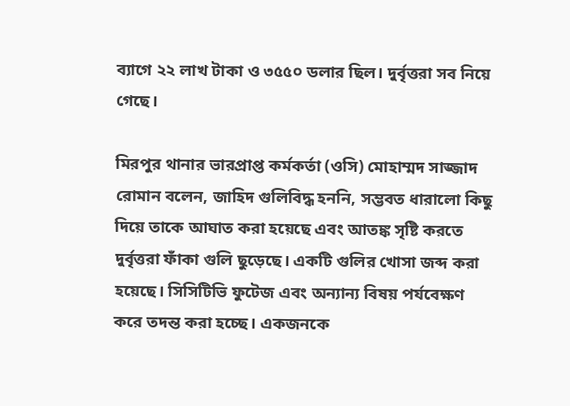ব্যাগে ২২ লাখ টাকা ও ৩৫৫০ ডলার ছিল। দুর্বৃত্তরা সব নিয়ে গেছে।

মিরপুর থানার ভারপ্রাপ্ত কর্মকর্তা (ওসি) মোহাম্মদ সাজ্জাদ রোমান বলেন, জাহিদ গুলিবিদ্ধ হননি, সম্ভবত ধারালো কিছু দিয়ে তাকে আঘাত করা হয়েছে এবং আতঙ্ক সৃষ্টি করতে দুর্বৃত্তরা ফাঁকা গুলি ছুড়েছে। একটি গুলির খোসা জব্দ করা হয়েছে। সিসিটিভি ফুটেজ এবং অন্যান্য বিষয় পর্যবেক্ষণ করে তদন্ত করা হচ্ছে। একজনকে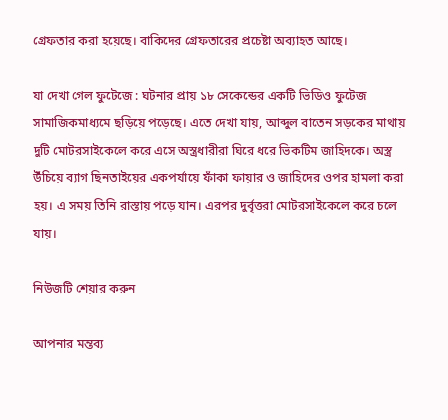গ্রেফতার করা হয়েছে। বাকিদের গ্রেফতারের প্রচেষ্টা অব্যাহত আছে।

যা দেখা গেল ফুটেজে : ঘটনার প্রায় ১৮ সেকেন্ডের একটি ভিডিও ফুটেজ সামাজিকমাধ্যমে ছড়িয়ে পড়েছে। এতে দেখা যায়, আব্দুল বাতেন সড়কের মাথায় দুটি মোটরসাইকেলে করে এসে অস্ত্রধারীরা ঘিরে ধরে ভিকটিম জাহিদকে। অস্ত্র উঁচিয়ে ব্যাগ ছিনতাইয়ের একপর্যায়ে ফাঁকা ফায়ার ও জাহিদের ওপর হামলা করা হয়। এ সময় তিনি রাস্তায় পড়ে যান। এরপর দুর্বৃত্তরা মোটরসাইকেলে করে চলে যায়।

নিউজটি শেয়ার করুন

আপনার মন্তব্য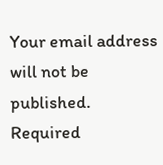Your email address will not be published. Required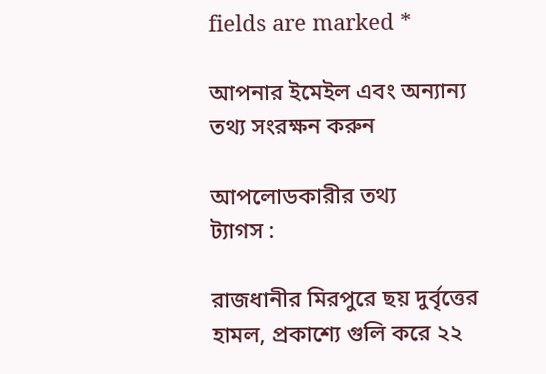fields are marked *

আপনার ইমেইল এবং অন্যান্য তথ্য সংরক্ষন করুন

আপলোডকারীর তথ্য
ট্যাগস :

রাজধানীর মিরপুরে ছয় দুর্বৃত্তের হামল, প্রকাশ্যে গুলি করে ২২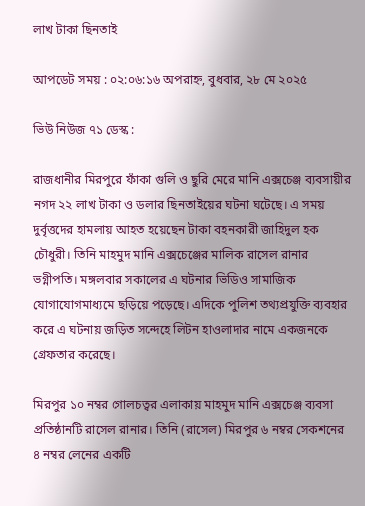লাখ টাকা ছিনতাই

আপডেট সময় : ০২:০৬:১৬ অপরাহ্ন, বুধবার, ২৮ মে ২০২৫

ভিউ নিউজ ৭১ ডেস্ক :

রাজধানীর মিরপুরে ফাঁকা গুলি ও ছুরি মেরে মানি এক্সচেঞ্জ ব্যবসায়ীর নগদ ২২ লাখ টাকা ও ডলার ছিনতাইয়ের ঘটনা ঘটেছে। এ সময় দুর্বৃত্তদের হামলায় আহত হয়েছেন টাকা বহনকারী জাহিদুল হক চৌধুরী। তিনি মাহমুদ মানি এক্সচেঞ্জের মালিক রাসেল রানার ভগ্নীপতি। মঙ্গলবার সকালের এ ঘটনার ভিডিও সামাজিক যোগাযোগমাধ্যমে ছড়িয়ে পড়েছে। এদিকে পুলিশ তথ্যপ্রযুক্তি ব্যবহার করে এ ঘটনায় জড়িত সন্দেহে লিটন হাওলাদার নামে একজনকে গ্রেফতার করেছে।

মিরপুর ১০ নম্বর গোলচত্বর এলাকায় মাহমুদ মানি এক্সচেঞ্জ ব্যবসা প্রতিষ্ঠানটি রাসেল রানার। তিনি (রাসেল) মিরপুর ৬ নম্বর সেকশনের ৪ নম্বর লেনের একটি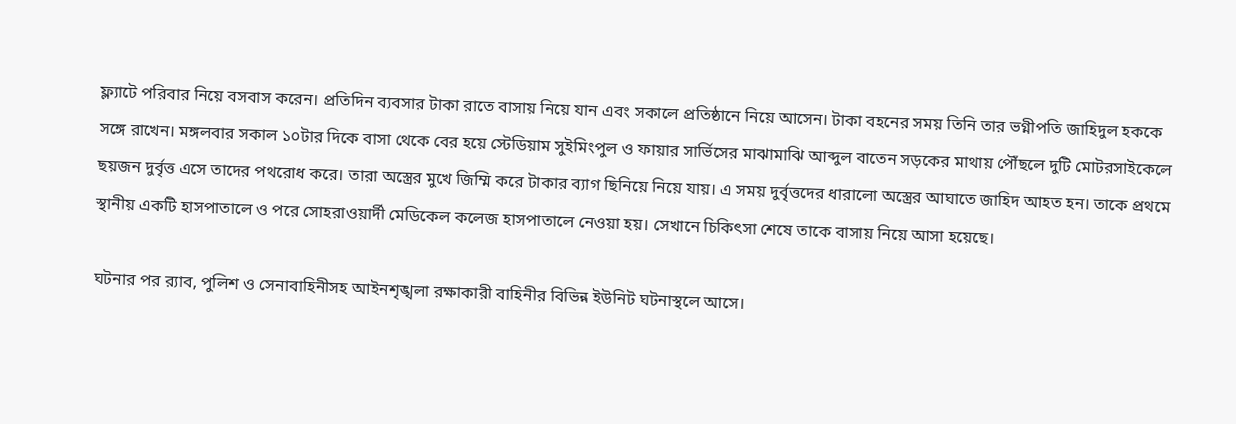ফ্ল্যাটে পরিবার নিয়ে বসবাস করেন। প্রতিদিন ব্যবসার টাকা রাতে বাসায় নিয়ে যান এবং সকালে প্রতিষ্ঠানে নিয়ে আসেন। টাকা বহনের সময় তিনি তার ভগ্নীপতি জাহিদুল হককে সঙ্গে রাখেন। মঙ্গলবার সকাল ১০টার দিকে বাসা থেকে বের হয়ে স্টেডিয়াম সুইমিংপুল ও ফায়ার সার্ভিসের মাঝামাঝি আব্দুল বাতেন সড়কের মাথায় পৌঁছলে দুটি মোটরসাইকেলে ছয়জন দুর্বৃত্ত এসে তাদের পথরোধ করে। তারা অস্ত্রের মুখে জিম্মি করে টাকার ব্যাগ ছিনিয়ে নিয়ে যায়। এ সময় দুর্বৃত্তদের ধারালো অস্ত্রের আঘাতে জাহিদ আহত হন। তাকে প্রথমে স্থানীয় একটি হাসপাতালে ও পরে সোহরাওয়ার্দী মেডিকেল কলেজ হাসপাতালে নেওয়া হয়। সেখানে চিকিৎসা শেষে তাকে বাসায় নিয়ে আসা হয়েছে।

ঘটনার পর র‌্যাব, পুলিশ ও সেনাবাহিনীসহ আইনশৃঙ্খলা রক্ষাকারী বাহিনীর বিভিন্ন ইউনিট ঘটনাস্থলে আসে।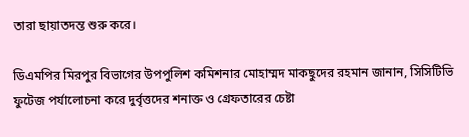তারা ছায়াতদন্ত শুরু করে।

ডিএমপির মিরপুর বিভাগের উপপুলিশ কমিশনার মোহাম্মদ মাকছুদের রহমান জানান, সিসিটিভি ফুটেজ পর্যালোচনা করে দুর্বৃত্তদের শনাক্ত ও গ্রেফতারের চেষ্টা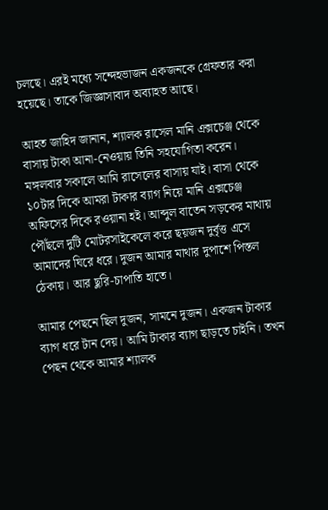চলছে। এরই মধ্যে সন্দেহভাজন একজনকে গ্রেফতার করা হয়েছে। তাকে জিজ্ঞাসাবাদ অব্যাহত আছে।

আহত জাহিদ জানান, শ্যালক রাসেল মানি এক্সচেঞ্জ থেকে বাসায় টাকা আনা-নেওয়ায় তিনি সহযোগিতা করেন। মঙ্গলবার সকালে আমি রাসেলের বাসায় যাই। বাসা থেকে ১০টার দিকে আমরা টাকার ব্যাগ নিয়ে মানি এক্সচেঞ্জ অফিসের দিকে রওয়ানা হই। আব্দুল বাতেন সড়কের মাথায় পৌঁছলে দুটি মোটরসাইকেলে করে ছয়জন দুর্বৃত্ত এসে আমাদের ঘিরে ধরে। দুজন আমার মাথার দুপাশে পিস্তল ঠেকায়। আর ছুরি-চাপাতি হাতে।

আমার পেছনে ছিল দুজন, সামনে দুজন। একজন টাকার ব্যাগ ধরে টান দেয়। আমি টাকার ব্যাগ ছাড়তে চাইনি। তখন পেছন থেকে আমার শ্যালক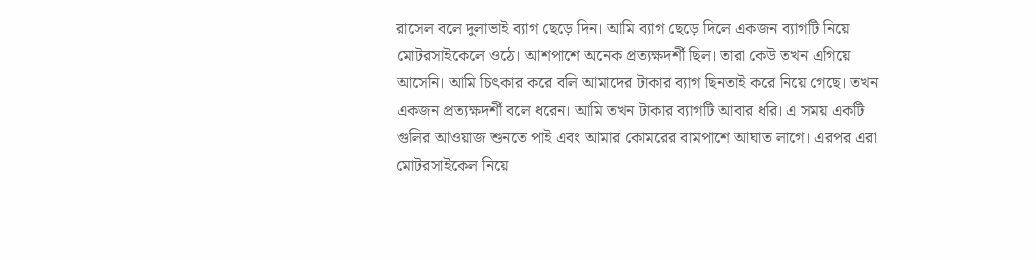রাসেল বলে দুলাভাই ব্যাগ ছেড়ে দিন। আমি ব্যাগ ছেড়ে দিলে একজন ব্যাগটি নিয়ে মোটরসাইকেলে ওঠে। আশপাশে অনেক প্রত্যক্ষদর্শী ছিল। তারা কেউ তখন এগিয়ে আসেনি। আমি চিৎকার করে বলি আমাদের টাকার ব্যাগ ছিনতাই করে নিয়ে গেছে। তখন একজন প্রত্যক্ষদর্শী বলে ধরেন। আমি তখন টাকার ব্যাগটি আবার ধরি। এ সময় একটি গুলির আওয়াজ শুনতে পাই এবং আমার কোমরের বামপাশে আঘাত লাগে। এরপর এরা মোটরসাইকেল নিয়ে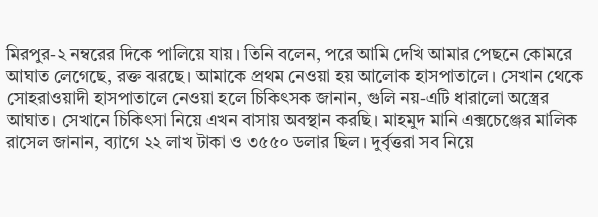মিরপুর-২ নম্বরের দিকে পালিয়ে যায়। তিনি বলেন, পরে আমি দেখি আমার পেছনে কোমরে আঘাত লেগেছে, রক্ত ঝরছে। আমাকে প্রথম নেওয়া হয় আলোক হাসপাতালে। সেখান থেকে সোহরাওয়াদী হাসপাতালে নেওয়া হলে চিকিৎসক জানান, গুলি নয়-এটি ধারালো অস্ত্রের আঘাত। সেখানে চিকিৎসা নিয়ে এখন বাসায় অবস্থান করছি। মাহমুদ মানি এক্সচেঞ্জের মালিক রাসেল জানান, ব্যাগে ২২ লাখ টাকা ও ৩৫৫০ ডলার ছিল। দুর্বৃত্তরা সব নিয়ে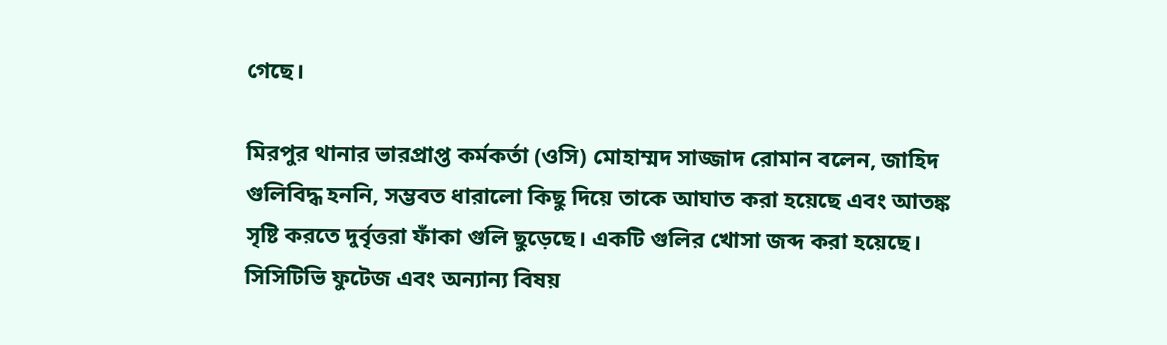গেছে।

মিরপুর থানার ভারপ্রাপ্ত কর্মকর্তা (ওসি) মোহাম্মদ সাজ্জাদ রোমান বলেন, জাহিদ গুলিবিদ্ধ হননি, সম্ভবত ধারালো কিছু দিয়ে তাকে আঘাত করা হয়েছে এবং আতঙ্ক সৃষ্টি করতে দুর্বৃত্তরা ফাঁকা গুলি ছুড়েছে। একটি গুলির খোসা জব্দ করা হয়েছে। সিসিটিভি ফুটেজ এবং অন্যান্য বিষয়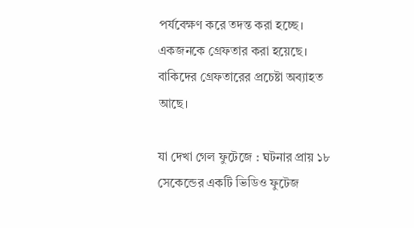পর্যবেক্ষণ করে তদন্ত করা হচ্ছে। একজনকে গ্রেফতার করা হয়েছে। বাকিদের গ্রেফতারের প্রচেষ্টা অব্যাহত আছে।

যা দেখা গেল ফুটেজে : ঘটনার প্রায় ১৮ সেকেন্ডের একটি ভিডিও ফুটেজ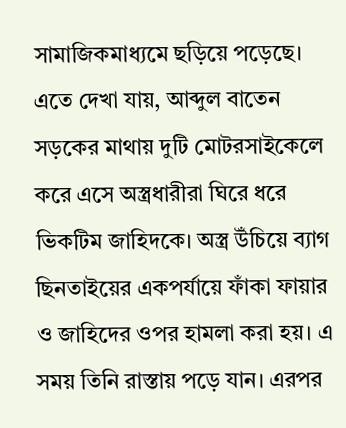সামাজিকমাধ্যমে ছড়িয়ে পড়েছে। এতে দেখা যায়, আব্দুল বাতেন সড়কের মাথায় দুটি মোটরসাইকেলে করে এসে অস্ত্রধারীরা ঘিরে ধরে ভিকটিম জাহিদকে। অস্ত্র উঁচিয়ে ব্যাগ ছিনতাইয়ের একপর্যায়ে ফাঁকা ফায়ার ও জাহিদের ওপর হামলা করা হয়। এ সময় তিনি রাস্তায় পড়ে যান। এরপর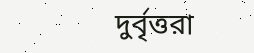দুর্বৃত্তরা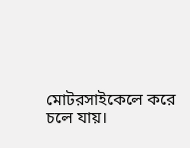মোটরসাইকেলে করে চলে যায়।